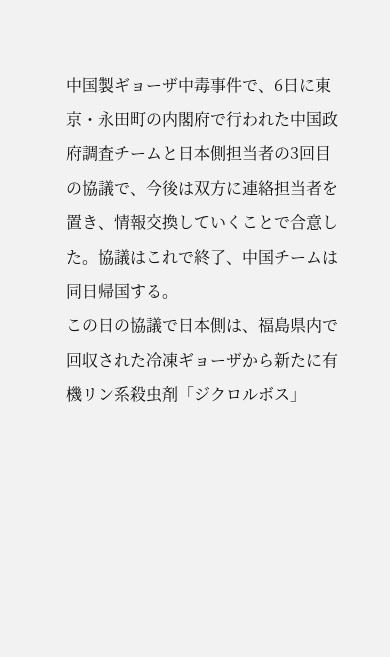中国製ギョーザ中毒事件で、6日に東京・永田町の内閣府で行われた中国政府調査チームと日本側担当者の3回目の協議で、今後は双方に連絡担当者を置き、情報交換していくことで合意した。協議はこれで終了、中国チームは同日帰国する。
この日の協議で日本側は、福島県内で回収された冷凍ギョーザから新たに有機リン系殺虫剤「ジクロルボス」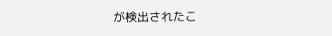が検出されたこ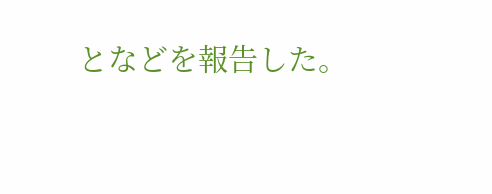となどを報告した。